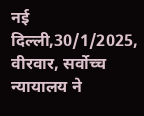नई दिल्ली,30/1/2025, वीरवार, सर्वोच्च न्यायालय ने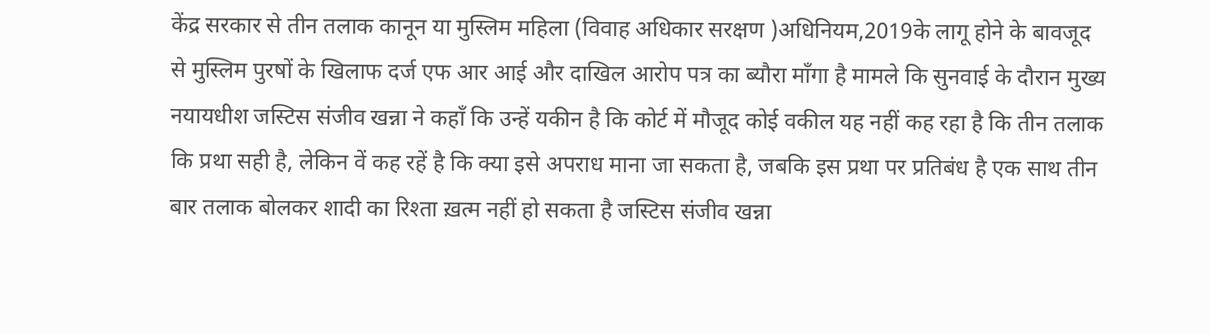केंद्र सरकार से तीन तलाक कानून या मुस्लिम महिला (विवाह अधिकार सरक्षण )अधिनियम,2019के लागू होने के बावजूद से मुस्लिम पुरषों के खिलाफ दर्ज एफ आर आई और दाखिल आरोप पत्र का ब्यौरा माँगा है मामले कि सुनवाई के दौरान मुख्य नयायधीश जस्टिस संजीव खन्ना ने कहाँ कि उन्हें यकीन है कि कोर्ट में मौजूद कोई वकील यह नहीं कह रहा है कि तीन तलाक कि प्रथा सही है, लेकिन वें कह रहें है कि क्या इसे अपराध माना जा सकता है, जबकि इस प्रथा पर प्रतिबंध है एक साथ तीन बार तलाक बोलकर शादी का रिश्ता ख़त्म नहीं हो सकता है जस्टिस संजीव खन्ना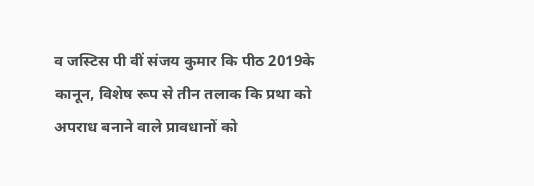व जस्टिस पी वीं संजय कुमार कि पीठ 2019के कानून, विशेष रूप से तीन तलाक कि प्रथा को अपराध बनाने वाले प्रावधानों को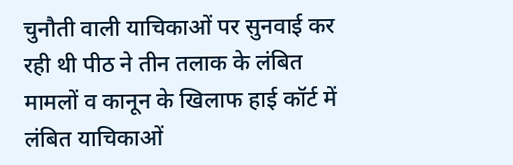चुनौती वाली याचिकाओं पर सुनवाई कर रही थी पीठ ने तीन तलाक के लंबित मामलों व कानून के खिलाफ हाई कॉर्ट में लंबित याचिकाओं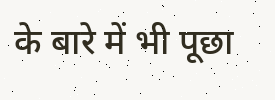के बारे में भी पूछा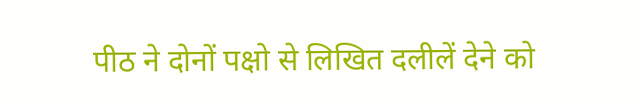पीठ ने दोनों पक्षो से लिखित दलीलें देने को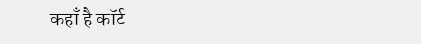कहाँ है कॉर्ट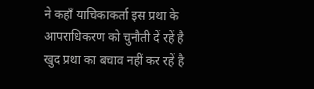ने कहाँ याचिकाकर्ता इस प्रथा के आपराधिकरण को चुनौती दें रहें है खुद प्रथा का बचाव नहीं कर रहें है